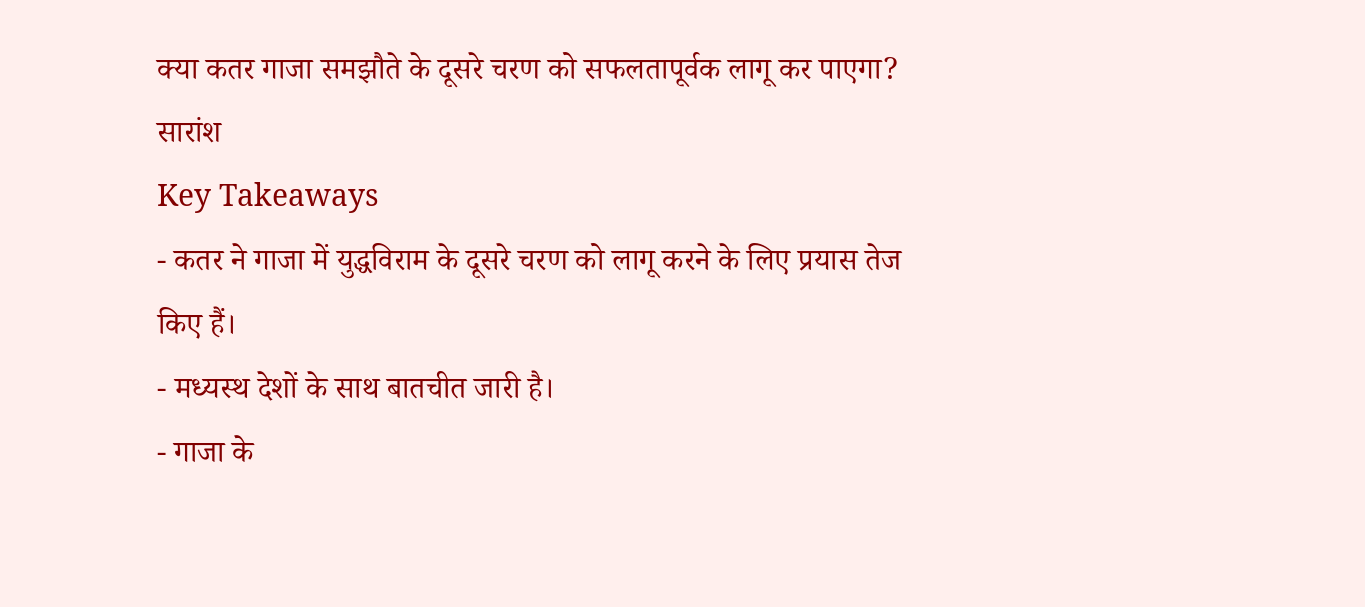क्या कतर गाजा समझौते के दूसरे चरण को सफलतापूर्वक लागू कर पाएगा?
सारांश
Key Takeaways
- कतर ने गाजा में युद्धविराम के दूसरे चरण को लागू करने के लिए प्रयास तेज किए हैं।
- मध्यस्थ देशों के साथ बातचीत जारी है।
- गाजा के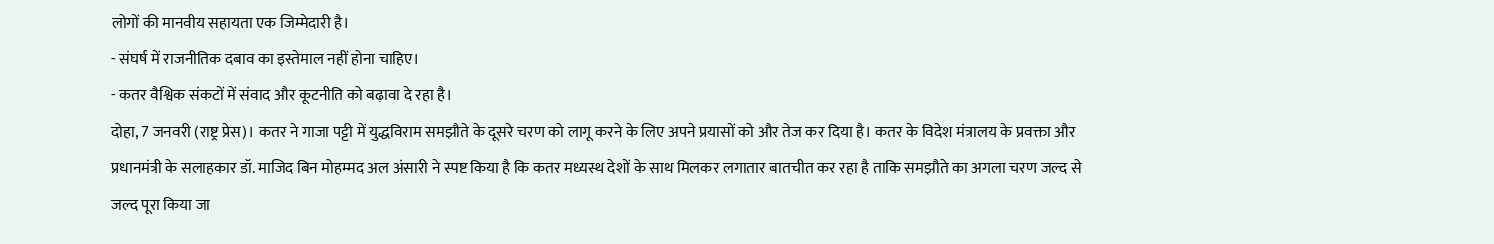लोगों की मानवीय सहायता एक जिम्मेदारी है।
- संघर्ष में राजनीतिक दबाव का इस्तेमाल नहीं होना चाहिए।
- कतर वैश्विक संकटों में संवाद और कूटनीति को बढ़ावा दे रहा है।
दोहा, 7 जनवरी (राष्ट्र प्रेस)। कतर ने गाजा पट्टी में युद्धविराम समझौते के दूसरे चरण को लागू करने के लिए अपने प्रयासों को और तेज कर दिया है। कतर के विदेश मंत्रालय के प्रवक्ता और प्रधानमंत्री के सलाहकार डॉ. माजिद बिन मोहम्मद अल अंसारी ने स्पष्ट किया है कि कतर मध्यस्थ देशों के साथ मिलकर लगातार बातचीत कर रहा है ताकि समझौते का अगला चरण जल्द से जल्द पूरा किया जा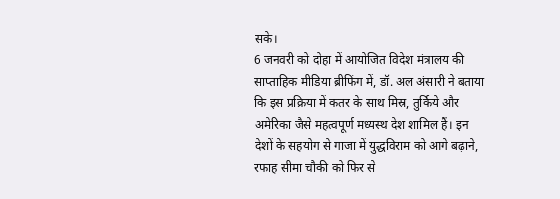सके।
6 जनवरी को दोहा में आयोजित विदेश मंत्रालय की साप्ताहिक मीडिया ब्रीफिंग में, डॉ. अल अंसारी ने बताया कि इस प्रक्रिया में कतर के साथ मिस्र, तुर्किये और अमेरिका जैसे महत्वपूर्ण मध्यस्थ देश शामिल हैं। इन देशों के सहयोग से गाजा में युद्धविराम को आगे बढ़ाने, रफाह सीमा चौकी को फिर से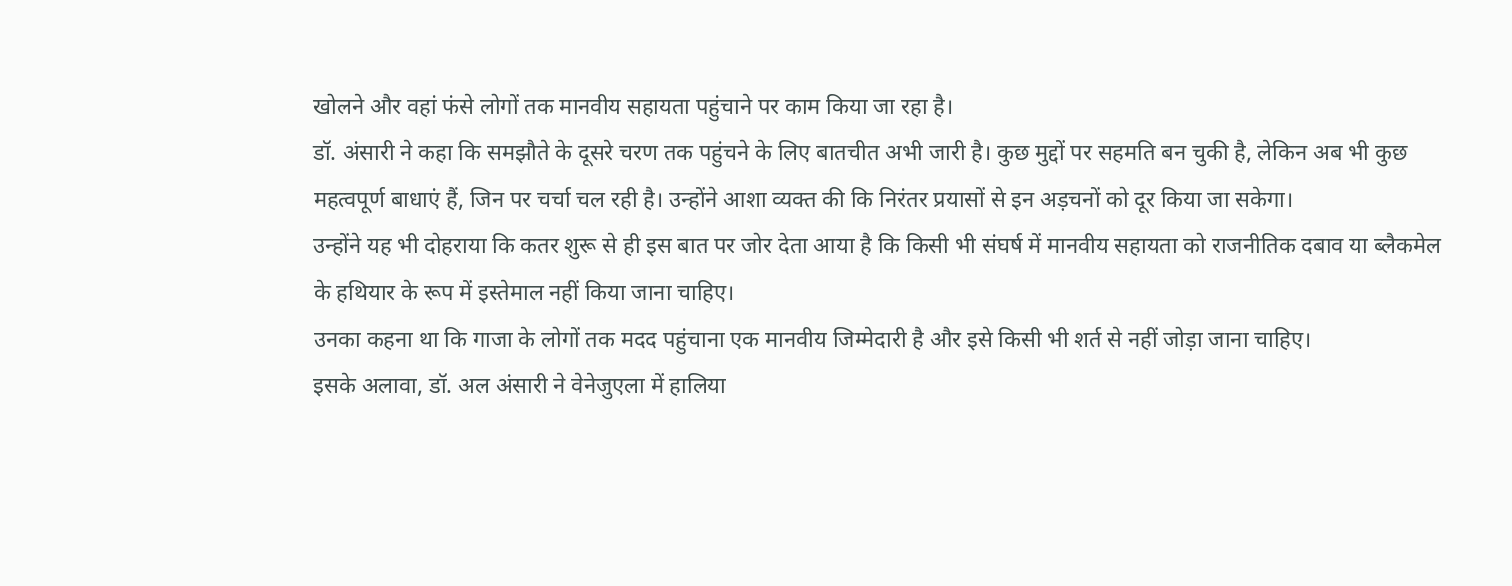खोलने और वहां फंसे लोगों तक मानवीय सहायता पहुंचाने पर काम किया जा रहा है।
डॉ. अंसारी ने कहा कि समझौते के दूसरे चरण तक पहुंचने के लिए बातचीत अभी जारी है। कुछ मुद्दों पर सहमति बन चुकी है, लेकिन अब भी कुछ महत्वपूर्ण बाधाएं हैं, जिन पर चर्चा चल रही है। उन्होंने आशा व्यक्त की कि निरंतर प्रयासों से इन अड़चनों को दूर किया जा सकेगा।
उन्होंने यह भी दोहराया कि कतर शुरू से ही इस बात पर जोर देता आया है कि किसी भी संघर्ष में मानवीय सहायता को राजनीतिक दबाव या ब्लैकमेल के हथियार के रूप में इस्तेमाल नहीं किया जाना चाहिए।
उनका कहना था कि गाजा के लोगों तक मदद पहुंचाना एक मानवीय जिम्मेदारी है और इसे किसी भी शर्त से नहीं जोड़ा जाना चाहिए।
इसके अलावा, डॉ. अल अंसारी ने वेनेजुएला में हालिया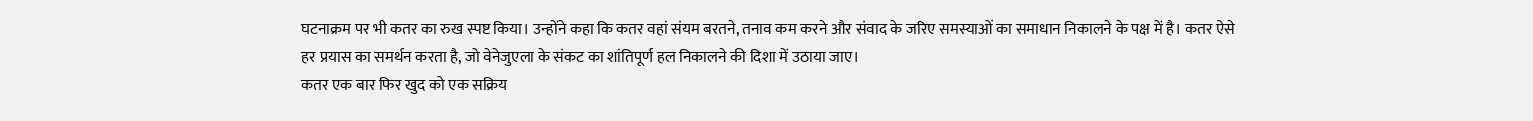घटनाक्रम पर भी कतर का रुख स्पष्ट किया। उन्होंने कहा कि कतर वहां संयम बरतने, तनाव कम करने और संवाद के जरिए समस्याओं का समाधान निकालने के पक्ष में है। कतर ऐसे हर प्रयास का समर्थन करता है, जो वेनेजुएला के संकट का शांतिपूर्ण हल निकालने की दिशा में उठाया जाए।
कतर एक बार फिर खुद को एक सक्रिय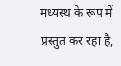मध्यस्थ के रूप में प्रस्तुत कर रहा है,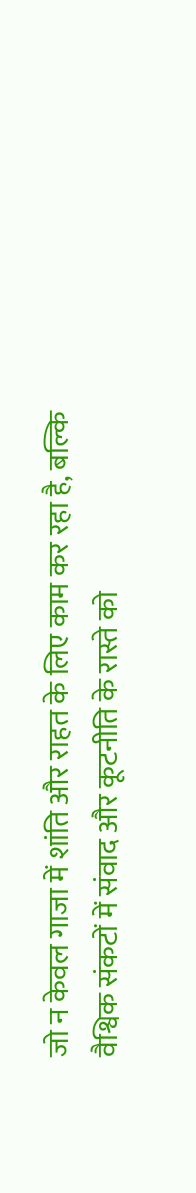जो न केवल गाजा में शांति और राहत के लिए काम कर रहा है, बल्कि वैश्विक संकटों में संवाद और कूटनीति के रास्ते को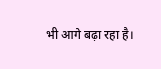भी आगे बढ़ा रहा है।